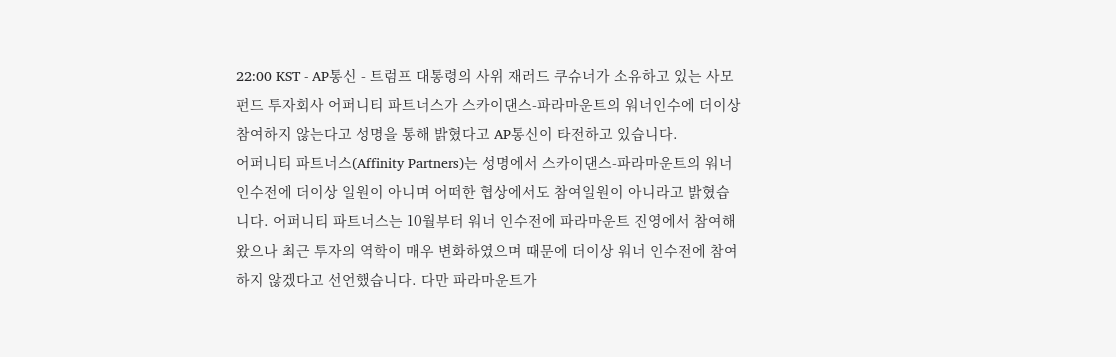22:00 KST - AP통신 - 트럼프 대통령의 사위 재러드 쿠슈너가 소유하고 있는 사모펀드 투자회사 어퍼니티 파트너스가 스카이댄스-파라마운트의 워너인수에 더이상 참여하지 않는다고 성명을 통해 밝혔다고 AP통신이 타전하고 있습니다.
어퍼니티 파트너스(Affinity Partners)는 성명에서 스카이댄스-파라마운트의 워너 인수전에 더이상 일원이 아니며 어떠한 협상에서도 참여일원이 아니라고 밝혔습니다. 어퍼니티 파트너스는 10월부터 워너 인수전에 파라마운트 진영에서 참여해 왔으나 최근 투자의 역학이 매우 변화하였으며 때문에 더이상 워너 인수전에 참여하지 않겠다고 선언했습니다. 다만 파라마운트가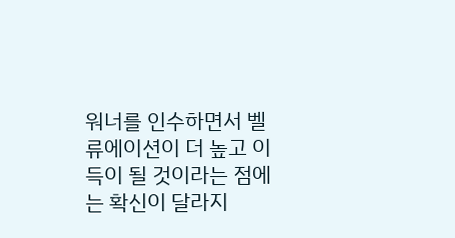워너를 인수하면서 벨류에이션이 더 높고 이득이 될 것이라는 점에는 확신이 달라지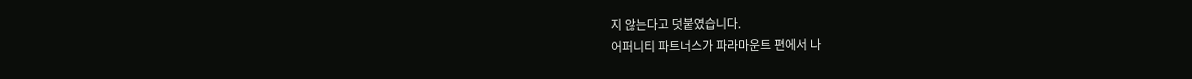지 않는다고 덧붙였습니다.
어퍼니티 파트너스가 파라마운트 편에서 나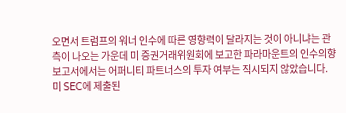오면서 트럼프의 워너 인수에 따른 영향력이 달라지는 것이 아니냐는 관측이 나오는 가운데 미 증권거래위원회에 보고한 파라마운트의 인수의향보고서에서는 어퍼니티 파트너스의 투자 여부는 직시되지 않았습니다.
미 SEC에 제출된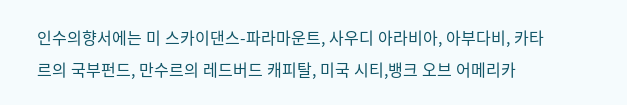인수의향서에는 미 스카이댄스-파라마운트, 사우디 아라비아, 아부다비, 카타르의 국부펀드, 만수르의 레드버드 캐피탈, 미국 시티,뱅크 오브 어메리카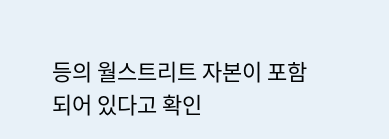등의 월스트리트 자본이 포함되어 있다고 확인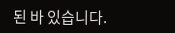된 바 있습니다.